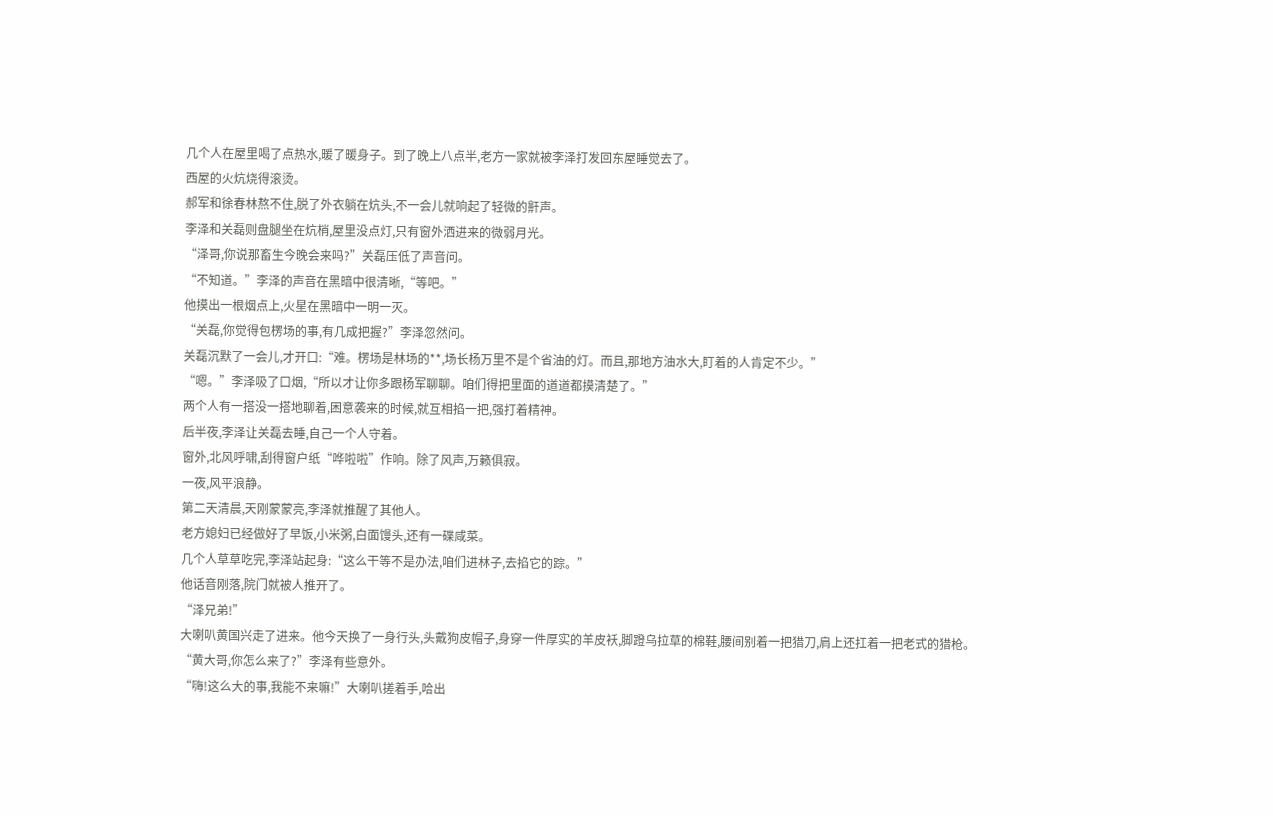几个人在屋里喝了点热水,暖了暖身子。到了晚上八点半,老方一家就被李泽打发回东屋睡觉去了。
西屋的火炕烧得滚烫。
郝军和徐春林熬不住,脱了外衣躺在炕头,不一会儿就响起了轻微的鼾声。
李泽和关磊则盘腿坐在炕梢,屋里没点灯,只有窗外洒进来的微弱月光。
“泽哥,你说那畜生今晚会来吗?”关磊压低了声音问。
“不知道。”李泽的声音在黑暗中很清晰,“等吧。”
他摸出一根烟点上,火星在黑暗中一明一灭。
“关磊,你觉得包楞场的事,有几成把握?”李泽忽然问。
关磊沉默了一会儿,才开口:“难。楞场是林场的**,场长杨万里不是个省油的灯。而且,那地方油水大,盯着的人肯定不少。”
“嗯。”李泽吸了口烟,“所以才让你多跟杨军聊聊。咱们得把里面的道道都摸清楚了。”
两个人有一搭没一搭地聊着,困意袭来的时候,就互相掐一把,强打着精神。
后半夜,李泽让关磊去睡,自己一个人守着。
窗外,北风呼啸,刮得窗户纸“哗啦啦”作响。除了风声,万籁俱寂。
一夜,风平浪静。
第二天清晨,天刚蒙蒙亮,李泽就推醒了其他人。
老方媳妇已经做好了早饭,小米粥,白面馒头,还有一碟咸菜。
几个人草草吃完,李泽站起身:“这么干等不是办法,咱们进林子,去掐它的踪。”
他话音刚落,院门就被人推开了。
“泽兄弟!”
大喇叭黄国兴走了进来。他今天换了一身行头,头戴狗皮帽子,身穿一件厚实的羊皮袄,脚蹬乌拉草的棉鞋,腰间别着一把猎刀,肩上还扛着一把老式的猎枪。
“黄大哥,你怎么来了?”李泽有些意外。
“嗨!这么大的事,我能不来嘛!”大喇叭搓着手,哈出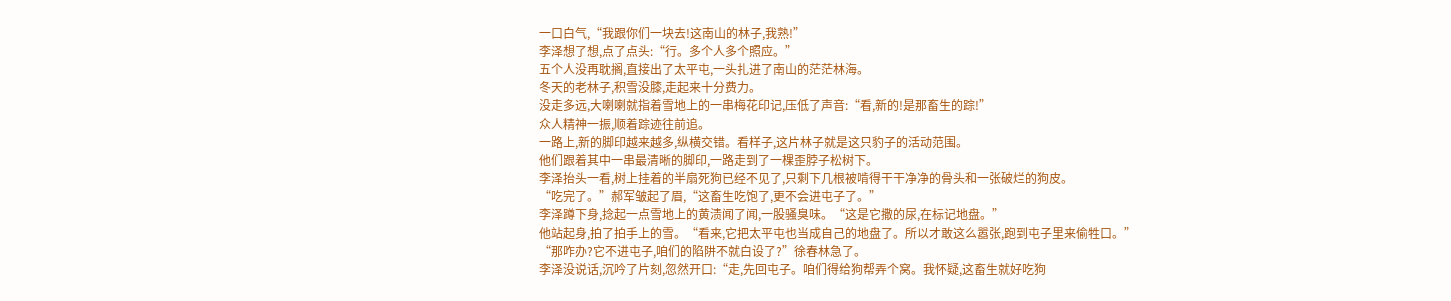一口白气,“我跟你们一块去!这南山的林子,我熟!”
李泽想了想,点了点头:“行。多个人多个照应。”
五个人没再耽搁,直接出了太平屯,一头扎进了南山的茫茫林海。
冬天的老林子,积雪没膝,走起来十分费力。
没走多远,大喇喇就指着雪地上的一串梅花印记,压低了声音:“看,新的!是那畜生的踪!”
众人精神一振,顺着踪迹往前追。
一路上,新的脚印越来越多,纵横交错。看样子,这片林子就是这只豹子的活动范围。
他们跟着其中一串最清晰的脚印,一路走到了一棵歪脖子松树下。
李泽抬头一看,树上挂着的半扇死狗已经不见了,只剩下几根被啃得干干净净的骨头和一张破烂的狗皮。
“吃完了。”郝军皱起了眉,“这畜生吃饱了,更不会进屯子了。”
李泽蹲下身,捻起一点雪地上的黄渍闻了闻,一股骚臭味。“这是它撒的尿,在标记地盘。”
他站起身,拍了拍手上的雪。“看来,它把太平屯也当成自己的地盘了。所以才敢这么嚣张,跑到屯子里来偷牲口。”
“那咋办?它不进屯子,咱们的陷阱不就白设了?”徐春林急了。
李泽没说话,沉吟了片刻,忽然开口:“走,先回屯子。咱们得给狗帮弄个窝。我怀疑,这畜生就好吃狗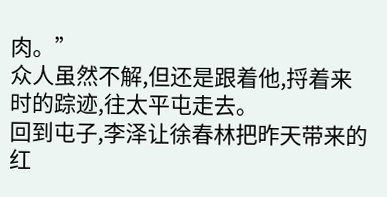肉。”
众人虽然不解,但还是跟着他,捋着来时的踪迹,往太平屯走去。
回到屯子,李泽让徐春林把昨天带来的红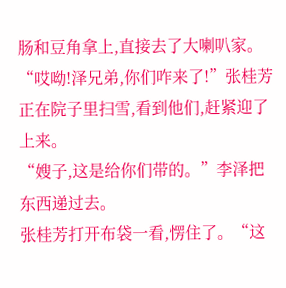肠和豆角拿上,直接去了大喇叭家。
“哎呦!泽兄弟,你们咋来了!”张桂芳正在院子里扫雪,看到他们,赶紧迎了上来。
“嫂子,这是给你们带的。”李泽把东西递过去。
张桂芳打开布袋一看,愣住了。“这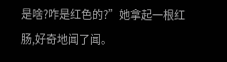是啥?咋是红色的?”她拿起一根红肠,好奇地闻了闻。